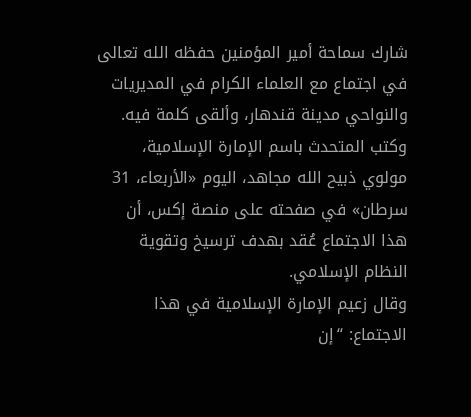شارك سماحة أمير المؤمنين حفظه الله تعالى في اجتماع مع العلماء الكرام في المديريات والنواحي مدينة قندهار، وألقى كلمة فيه.
وكتب المتحدث باسم الإمارة الإسلامية، مولوي ذبيح الله مجاهد، اليوم «الأربعاء، 31 سرطان» في صفحته على منصة إكس، أن هذا الاجتماع عُقد بهدف ترسيخ وتقوية النظام الإسلامي.
وقال زعيم الإمارة الإسلامية في هذا الاجتماع: “إن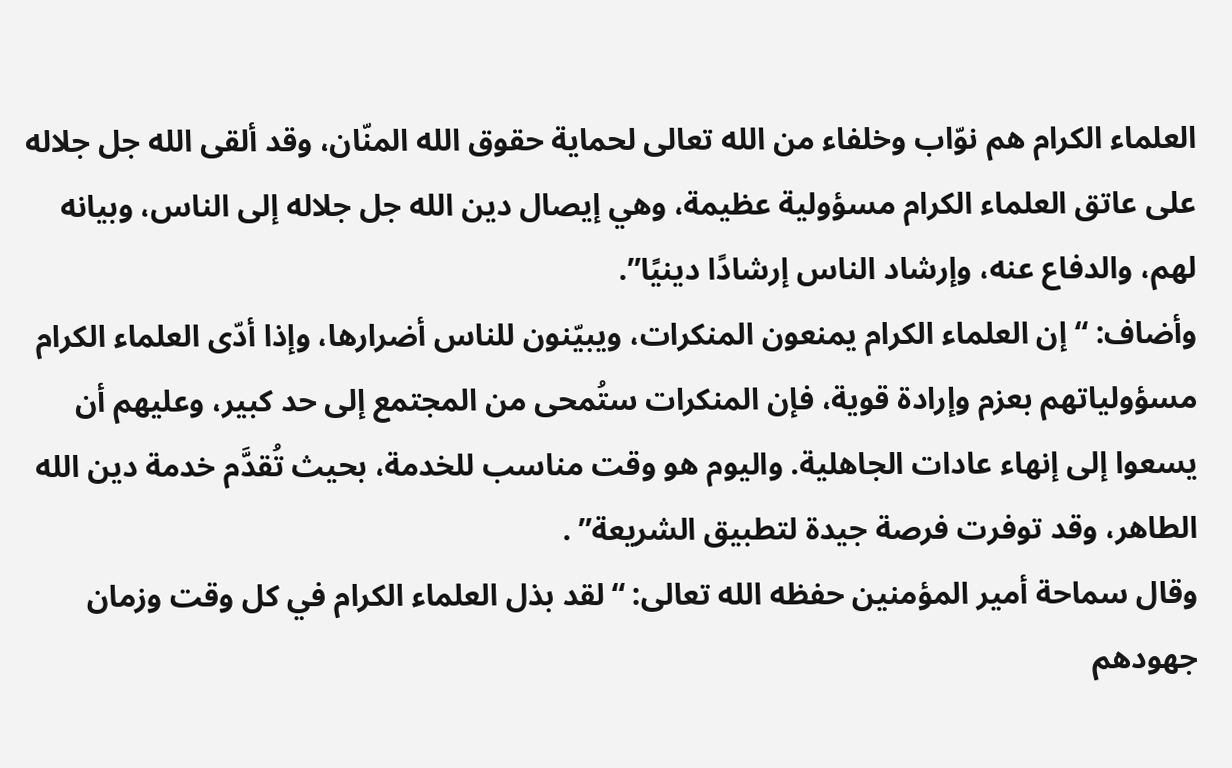العلماء الكرام هم نوّاب وخلفاء من الله تعالى لحماية حقوق الله المنّان، وقد ألقى الله جل جلاله على عاتق العلماء الكرام مسؤولية عظيمة، وهي إيصال دين الله جل جلاله إلى الناس، وبيانه لهم، والدفاع عنه، وإرشاد الناس إرشادًا دينيًا”.
وأضاف: “إن العلماء الكرام يمنعون المنكرات، ويبيّنون للناس أضرارها، وإذا أدّى العلماء الكرام مسؤولياتهم بعزم وإرادة قوية، فإن المنكرات ستُمحى من المجتمع إلى حد كبير، وعليهم أن يسعوا إلى إنهاء عادات الجاهلية. واليوم هو وقت مناسب للخدمة، بحيث تُقدَّم خدمة دين الله الطاهر، وقد توفرت فرصة جيدة لتطبيق الشريعة” .
وقال سماحة أمير المؤمنين حفظه الله تعالى: “لقد بذل العلماء الكرام في كل وقت وزمان جهودهم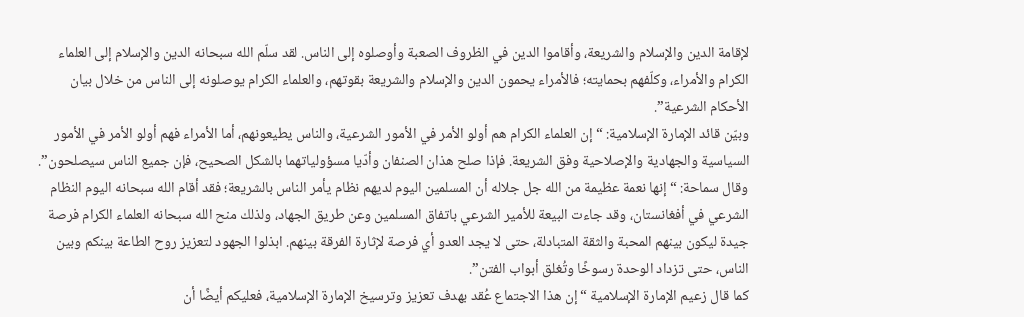لإقامة الدين والإسلام والشريعة، وأقاموا الدين في الظروف الصعبة وأوصلوه إلى الناس. لقد سلّم الله سبحانه الدين والإسلام إلى العلماء الكرام والأمراء، وكلّفهم بحمايته؛ فالأمراء يحمون الدين والإسلام والشريعة بقوتهم، والعلماء الكرام يوصلونه إلى الناس من خلال بيان الأحكام الشرعية”.
وبيّن قائد الإمارة الإسلامية: “إن العلماء الكرام هم أولو الأمر في الأمور الشرعية، والناس يطيعونهم، أما الأمراء فهم أولو الأمر في الأمور السياسية والجهادية والإصلاحية وفق الشريعة. فإذا صلح هذان الصنفان وأدّيا مسؤولياتهما بالشكل الصحيح، فإن جميع الناس سيصلحون”.
وقال سماحة: “إنها نعمة عظيمة من الله جل جلاله أن المسلمين اليوم لديهم نظام يأمر الناس بالشريعة؛ فقد أقام الله سبحانه اليوم النظام الشرعي في أفغانستان، وقد جاءت البيعة للأمير الشرعي باتفاق المسلمين وعن طريق الجهاد، ولذلك منح الله سبحانه العلماء الكرام فرصة جيدة ليكون بينهم المحبة والثقة المتبادلة، حتى لا يجد العدو أي فرصة لإثارة الفرقة بينهم. ابذلوا الجهود لتعزيز روح الطاعة بينكم وبين الناس، حتى تزداد الوحدة رسوخًا وتُغلق أبواب الفتن”.
كما قال زعيم الإمارة الإسلامية “إن هذا الاجتماع عُقد بهدف تعزيز وترسيخ الإمارة الإسلامية، فعليكم أيضًا أن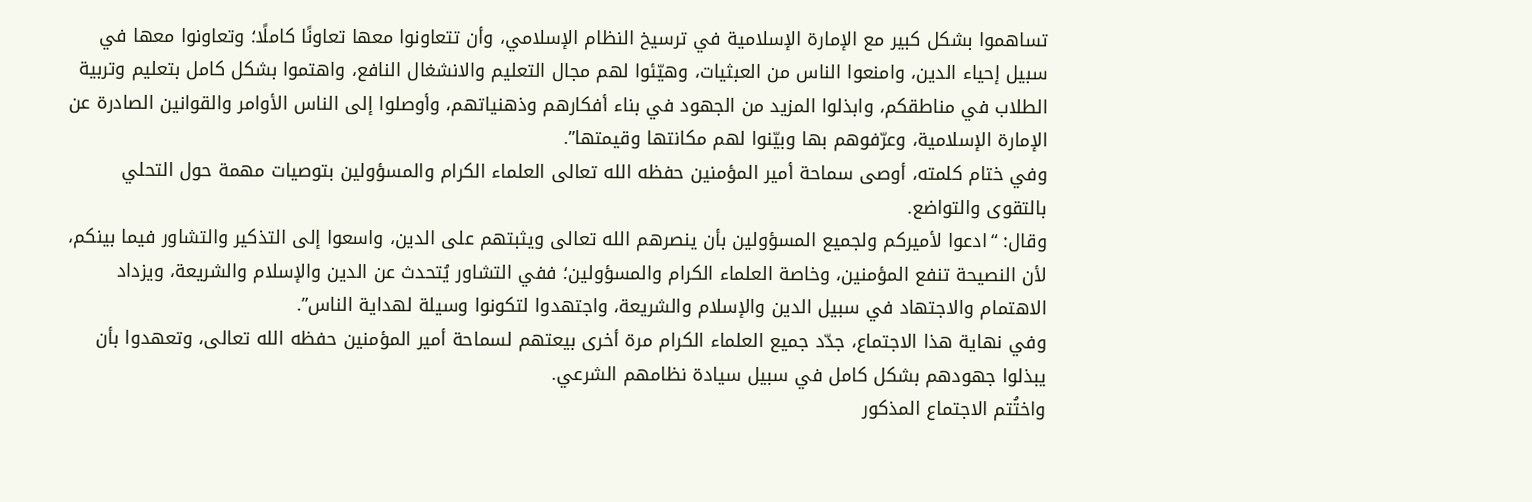تساهموا بشكل كبير مع الإمارة الإسلامية في ترسيخ النظام الإسلامي، وأن تتعاونوا معها تعاونًا كاملًا؛ وتعاونوا معها في سبيل إحياء الدين، وامنعوا الناس من العبثيات، وهيّئوا لهم مجال التعليم والانشغال النافع، واهتموا بشكل كامل بتعليم وتربية الطلاب في مناطقكم، وابذلوا المزيد من الجهود في بناء أفكارهم وذهنياتهم، وأوصلوا إلى الناس الأوامر والقوانين الصادرة عن الإمارة الإسلامية، وعرّفوهم بها وبيّنوا لهم مكانتها وقيمتها”.
وفي ختام كلمته، أوصى سماحة أمير المؤمنين حفظه الله تعالى العلماء الكرام والمسؤولين بتوصيات مهمة حول التحلي بالتقوى والتواضع.
وقال: “ادعوا لأميركم ولجميع المسؤولين بأن ينصرهم الله تعالى ويثبتهم على الدين، واسعوا إلى التذكير والتشاور فيما بينكم، لأن النصيحة تنفع المؤمنين، وخاصة العلماء الكرام والمسؤولين؛ ففي التشاور يُتحدث عن الدين والإسلام والشريعة، ويزداد الاهتمام والاجتهاد في سبيل الدين والإسلام والشريعة، واجتهدوا لتكونوا وسيلة لهداية الناس”.
وفي نهاية هذا الاجتماع، جدّد جميع العلماء الكرام مرة أخرى بيعتهم لسماحة أمير المؤمنين حفظه الله تعالى، وتعهدوا بأن يبذلوا جهودهم بشكل كامل في سبيل سيادة نظامهم الشرعي.
واختُتم الاجتماع المذكور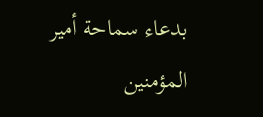بدعاء سماحة أمير المؤمنين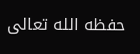حفظه الله تعالى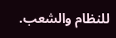للنظام والشعب.